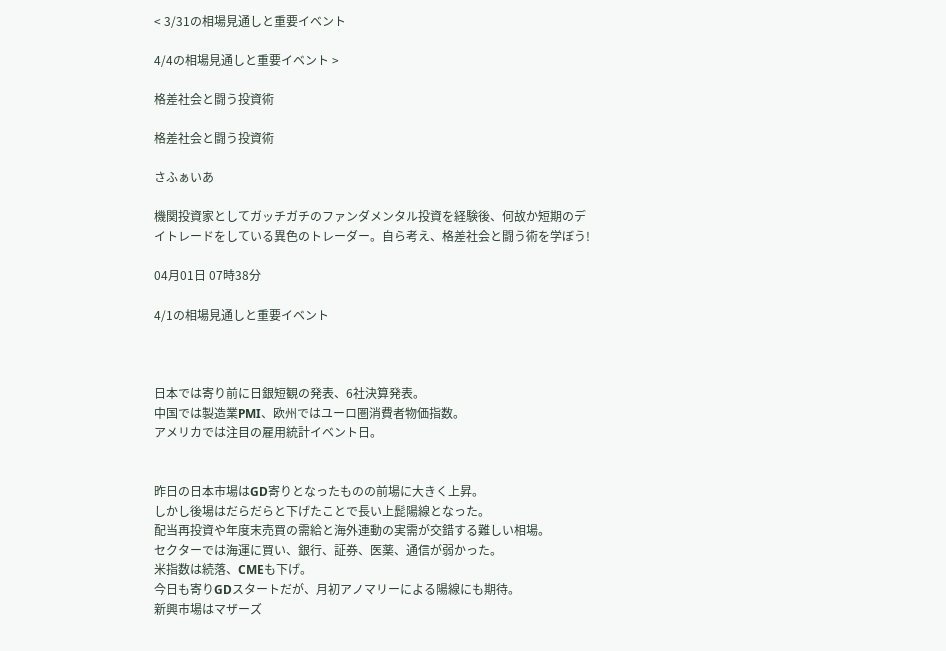< 3/31の相場見通しと重要イベント

4/4の相場見通しと重要イベント >

格差社会と闘う投資術

格差社会と闘う投資術

さふぁいあ

機関投資家としてガッチガチのファンダメンタル投資を経験後、何故か短期のデイトレードをしている異色のトレーダー。自ら考え、格差社会と闘う術を学ぼう!

04月01日 07時38分

4/1の相場見通しと重要イベント



日本では寄り前に日銀短観の発表、6社決算発表。
中国では製造業PMI、欧州ではユーロ圏消費者物価指数。
アメリカでは注目の雇用統計イベント日。


昨日の日本市場はGD寄りとなったものの前場に大きく上昇。
しかし後場はだらだらと下げたことで長い上髭陽線となった。
配当再投資や年度末売買の需給と海外連動の実需が交錯する難しい相場。
セクターでは海運に買い、銀行、証券、医薬、通信が弱かった。
米指数は続落、CMEも下げ。
今日も寄りGDスタートだが、月初アノマリーによる陽線にも期待。
新興市場はマザーズ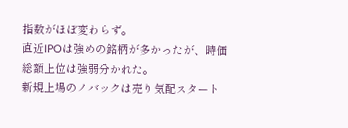指数がほぼ変わらず。
直近IPOは強めの銘柄が多かったが、時価総額上位は強弱分かれた。
新規上場のノバックは売り気配スタート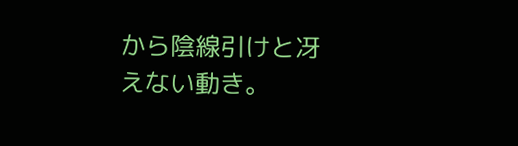から陰線引けと冴えない動き。